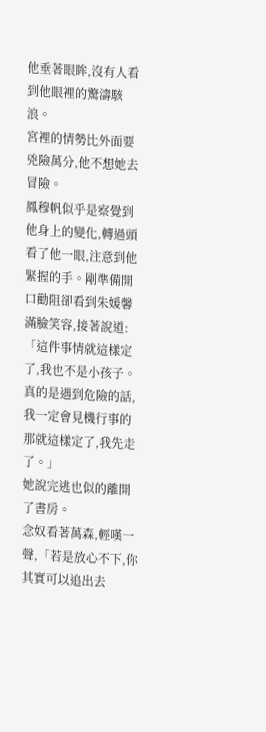他垂著眼眸,沒有人看到他眼裡的驚濤駭浪。
宮裡的情勢比外面要兇險萬分,他不想她去冒險。
鳳穆帆似乎是察覺到他身上的變化,轉過頭看了他一眼,注意到他緊握的手。剛準備開口勸阻卻看到朱媛馨滿臉笑容,接著說道:「這件事情就這樣定了,我也不是小孩子。真的是遇到危險的話,我一定會見機行事的那就這樣定了,我先走了。」
她說完逃也似的離開了書房。
念奴看著萬森,輕嘆一聲,「若是放心不下,你其實可以追出去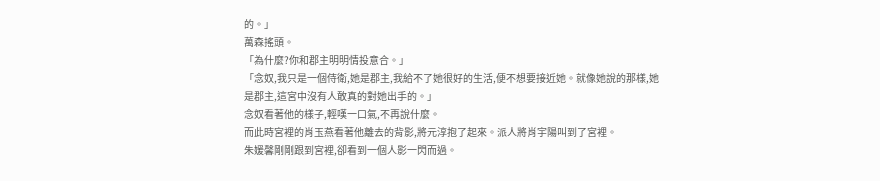的。」
萬森搖頭。
「為什麼?你和郡主明明情投意合。」
「念奴,我只是一個侍衛,她是郡主,我給不了她很好的生活,便不想要接近她。就像她說的那樣,她是郡主,這宮中沒有人敢真的對她出手的。」
念奴看著他的樣子,輕嘆一口氣,不再說什麼。
而此時宮裡的肖玉燕看著他離去的背影,將元淳抱了起來。派人將肖宇陽叫到了宮裡。
朱媛馨剛剛跟到宮裡,卻看到一個人影一閃而過。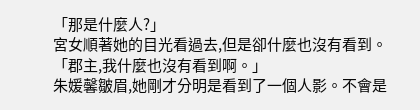「那是什麼人?」
宮女順著她的目光看過去,但是卻什麼也沒有看到。
「郡主,我什麼也沒有看到啊。」
朱媛馨皺眉,她剛才分明是看到了一個人影。不會是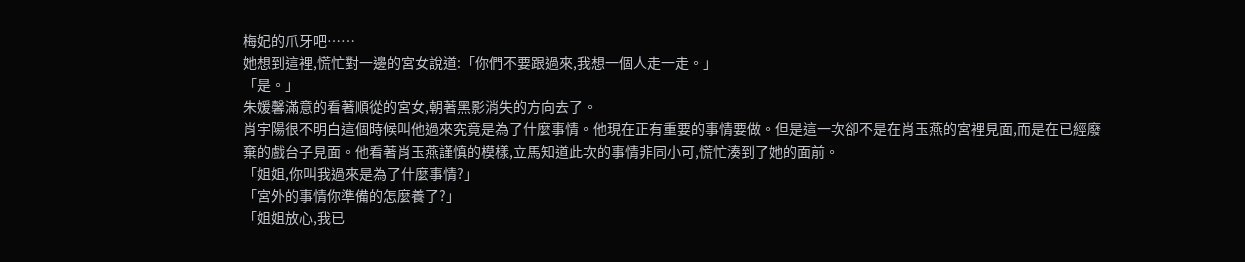梅妃的爪牙吧……
她想到這裡,慌忙對一邊的宮女說道:「你們不要跟過來,我想一個人走一走。」
「是。」
朱媛馨滿意的看著順從的宮女,朝著黑影消失的方向去了。
肖宇陽很不明白這個時候叫他過來究竟是為了什麼事情。他現在正有重要的事情要做。但是這一次卻不是在肖玉燕的宮裡見面,而是在已經廢棄的戲台子見面。他看著肖玉燕謹慎的模樣,立馬知道此次的事情非同小可,慌忙湊到了她的面前。
「姐姐,你叫我過來是為了什麼事情?」
「宮外的事情你準備的怎麼養了?」
「姐姐放心,我已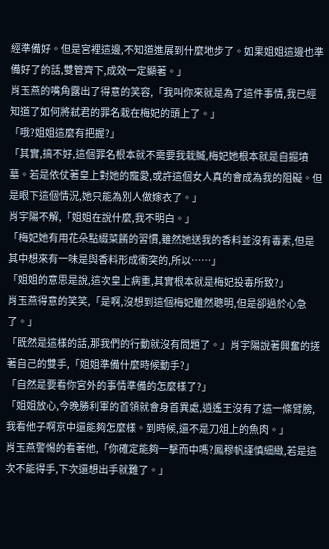經準備好。但是宮裡這邊,不知道進展到什麼地步了。如果姐姐這邊也準備好了的話,雙管齊下,成效一定顯著。」
肖玉燕的嘴角露出了得意的笑容,「我叫你來就是為了這件事情,我已經知道了如何將弒君的罪名栽在梅妃的頭上了。」
「哦?姐姐這麼有把握?」
「其實,搞不好,這個罪名根本就不需要我栽贓,梅妃她根本就是自掘墳墓。若是依仗著皇上對她的寵愛,或許這個女人真的會成為我的阻礙。但是眼下這個情況,她只能為別人做嫁衣了。」
肖宇陽不解,「姐姐在說什麼,我不明白。」
「梅妃她有用花朵點綴菜餚的習慣,雖然她送我的香料並沒有毒素,但是其中想來有一味是與香料形成衝突的,所以……」
「姐姐的意思是說,這次皇上病重,其實根本就是梅妃投毒所致?」
肖玉燕得意的笑笑,「是啊,沒想到這個梅妃雖然聰明,但是卻過於心急了。」
「既然是這樣的話,那我們的行動就沒有問題了。」肖宇陽說著興奮的搓著自己的雙手,「姐姐準備什麼時候動手?」
「自然是要看你宮外的事情準備的怎麼樣了?」
「姐姐放心,今晚勝利軍的首領就會身首異處,逍遙王沒有了這一條臂膀,我看他子啊京中還能夠怎麼樣。到時候,還不是刀俎上的魚肉。」
肖玉燕警惕的看著他,「你確定能夠一擊而中嗎?鳳穆帆謹慎細緻,若是這次不能得手,下次還想出手就難了。」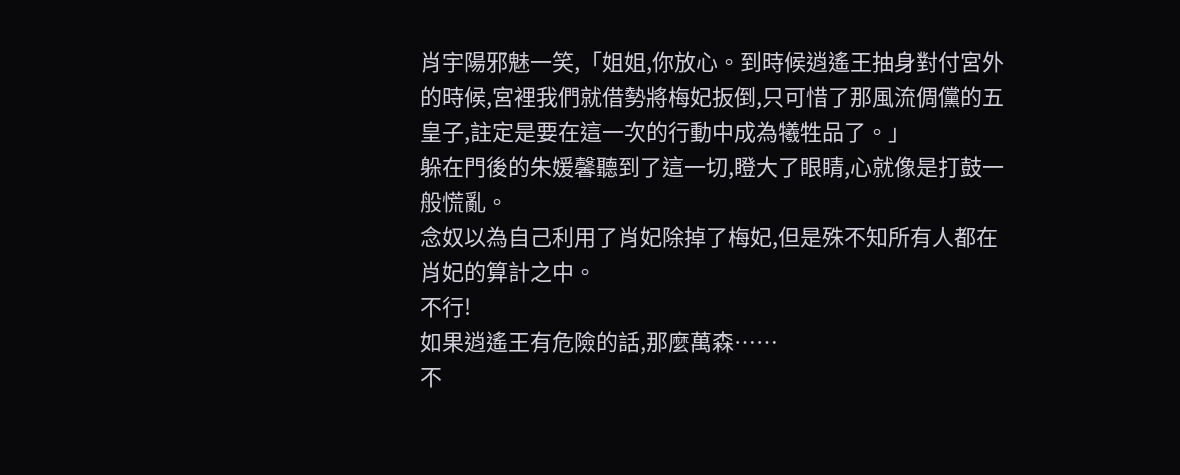肖宇陽邪魅一笑,「姐姐,你放心。到時候逍遙王抽身對付宮外的時候,宮裡我們就借勢將梅妃扳倒,只可惜了那風流倜儻的五皇子,註定是要在這一次的行動中成為犧牲品了。」
躲在門後的朱媛馨聽到了這一切,瞪大了眼睛,心就像是打鼓一般慌亂。
念奴以為自己利用了肖妃除掉了梅妃,但是殊不知所有人都在肖妃的算計之中。
不行!
如果逍遙王有危險的話,那麼萬森……
不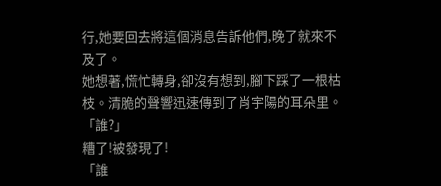行,她要回去將這個消息告訴他們,晚了就來不及了。
她想著,慌忙轉身,卻沒有想到,腳下踩了一根枯枝。清脆的聲響迅速傳到了肖宇陽的耳朵里。
「誰?」
糟了!被發現了!
「誰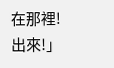在那裡!出來!」